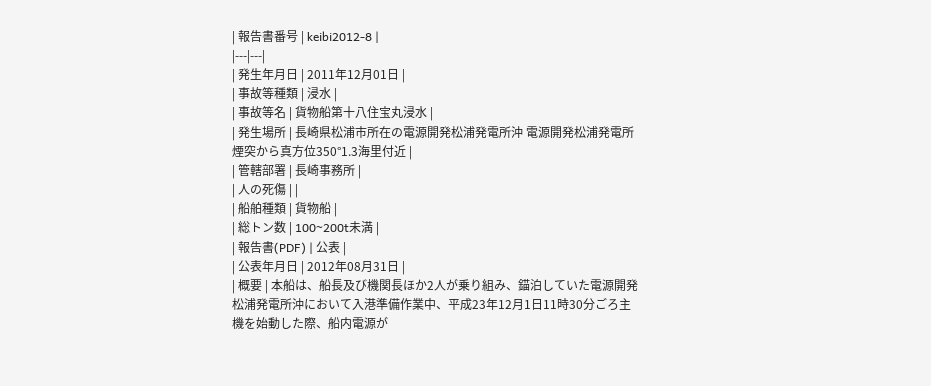| 報告書番号 | keibi2012-8 |
|---|---|
| 発生年月日 | 2011年12月01日 |
| 事故等種類 | 浸水 |
| 事故等名 | 貨物船第十八住宝丸浸水 |
| 発生場所 | 長崎県松浦市所在の電源開発松浦発電所沖 電源開発松浦発電所煙突から真方位350°1.3海里付近 |
| 管轄部署 | 長崎事務所 |
| 人の死傷 | |
| 船舶種類 | 貨物船 |
| 総トン数 | 100~200t未満 |
| 報告書(PDF) | 公表 |
| 公表年月日 | 2012年08月31日 |
| 概要 | 本船は、船長及び機関長ほか2人が乗り組み、錨泊していた電源開発松浦発電所沖において入港準備作業中、平成23年12月1日11時30分ごろ主機を始動した際、船内電源が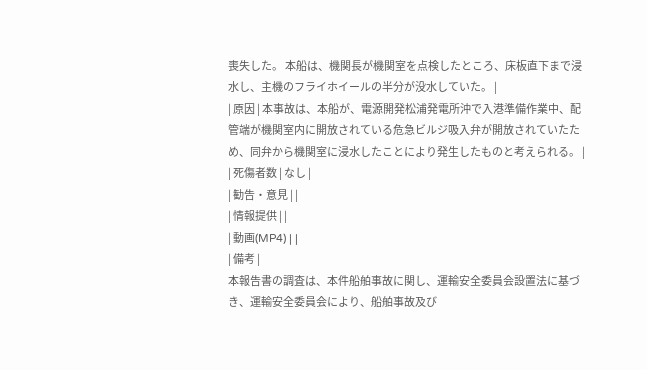喪失した。 本船は、機関長が機関室を点検したところ、床板直下まで浸水し、主機のフライホイールの半分が没水していた。 |
| 原因 | 本事故は、本船が、電源開発松浦発電所沖で入港準備作業中、配管端が機関室内に開放されている危急ビルジ吸入弁が開放されていたため、同弁から機関室に浸水したことにより発生したものと考えられる。 |
| 死傷者数 | なし |
| 勧告・意見 | |
| 情報提供 | |
| 動画(MP4) | |
| 備考 |
本報告書の調査は、本件船舶事故に関し、運輸安全委員会設置法に基づき、運輸安全委員会により、船舶事故及び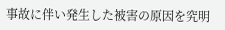事故に伴い発生した被害の原因を究明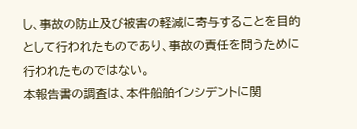し、事故の防止及び被害の軽減に寄与することを目的として行われたものであり、事故の責任を問うために行われたものではない。
本報告書の調査は、本件船舶インシデントに関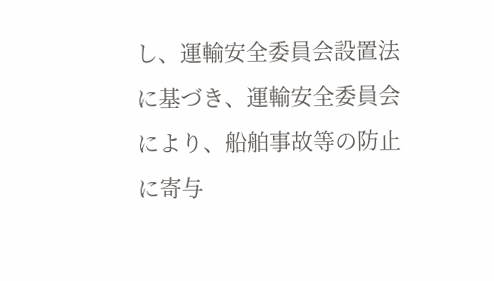し、運輸安全委員会設置法に基づき、運輸安全委員会により、船舶事故等の防止に寄与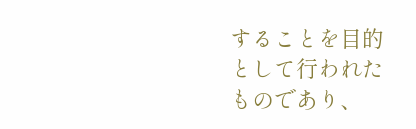することを目的として行われたものであり、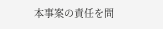本事案の責任を問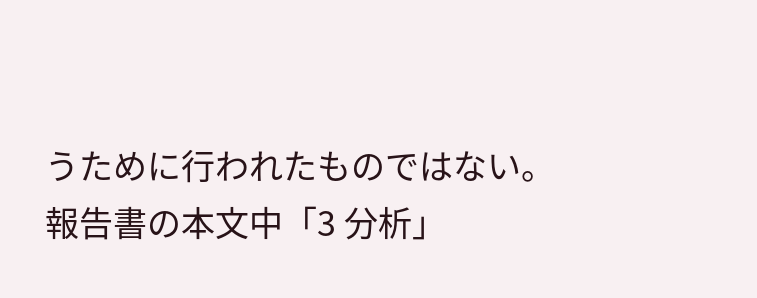うために行われたものではない。
報告書の本文中「3 分析」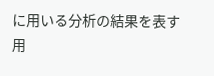に用いる分析の結果を表す用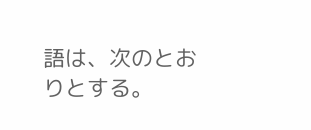語は、次のとおりとする。